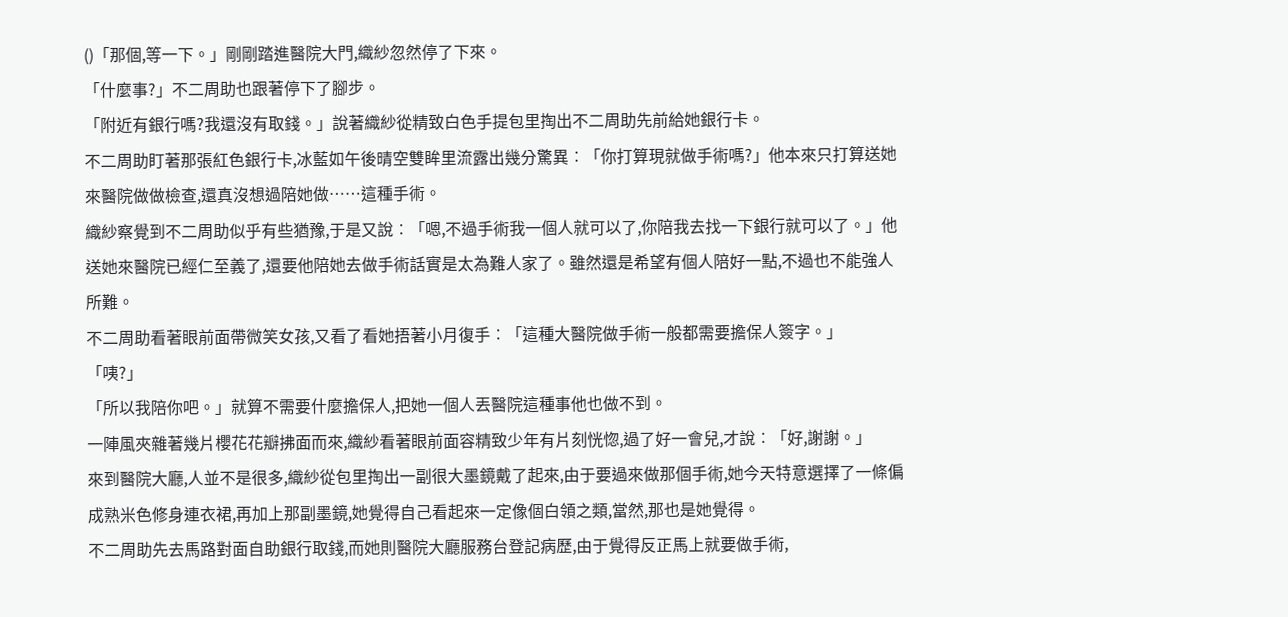()「那個,等一下。」剛剛踏進醫院大門,織紗忽然停了下來。
「什麼事?」不二周助也跟著停下了腳步。
「附近有銀行嗎?我還沒有取錢。」說著織紗從精致白色手提包里掏出不二周助先前給她銀行卡。
不二周助盯著那張紅色銀行卡,冰藍如午後晴空雙眸里流露出幾分驚異︰「你打算現就做手術嗎?」他本來只打算送她來醫院做做檢查,還真沒想過陪她做……這種手術。
織紗察覺到不二周助似乎有些猶豫,于是又說︰「嗯,不過手術我一個人就可以了,你陪我去找一下銀行就可以了。」他送她來醫院已經仁至義了,還要他陪她去做手術話實是太為難人家了。雖然還是希望有個人陪好一點,不過也不能強人所難。
不二周助看著眼前面帶微笑女孩,又看了看她捂著小月復手︰「這種大醫院做手術一般都需要擔保人簽字。」
「咦?」
「所以我陪你吧。」就算不需要什麼擔保人,把她一個人丟醫院這種事他也做不到。
一陣風夾雜著幾片櫻花花瓣拂面而來,織紗看著眼前面容精致少年有片刻恍惚,過了好一會兒,才說︰「好,謝謝。」
來到醫院大廳,人並不是很多,織紗從包里掏出一副很大墨鏡戴了起來,由于要過來做那個手術,她今天特意選擇了一條偏成熟米色修身連衣裙,再加上那副墨鏡,她覺得自己看起來一定像個白領之類,當然,那也是她覺得。
不二周助先去馬路對面自助銀行取錢,而她則醫院大廳服務台登記病歷,由于覺得反正馬上就要做手術,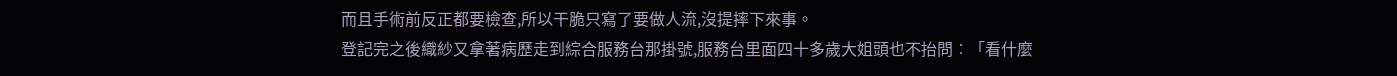而且手術前反正都要檢查,所以干脆只寫了要做人流,沒提摔下來事。
登記完之後織紗又拿著病歷走到綜合服務台那掛號,服務台里面四十多歲大姐頭也不抬問︰「看什麼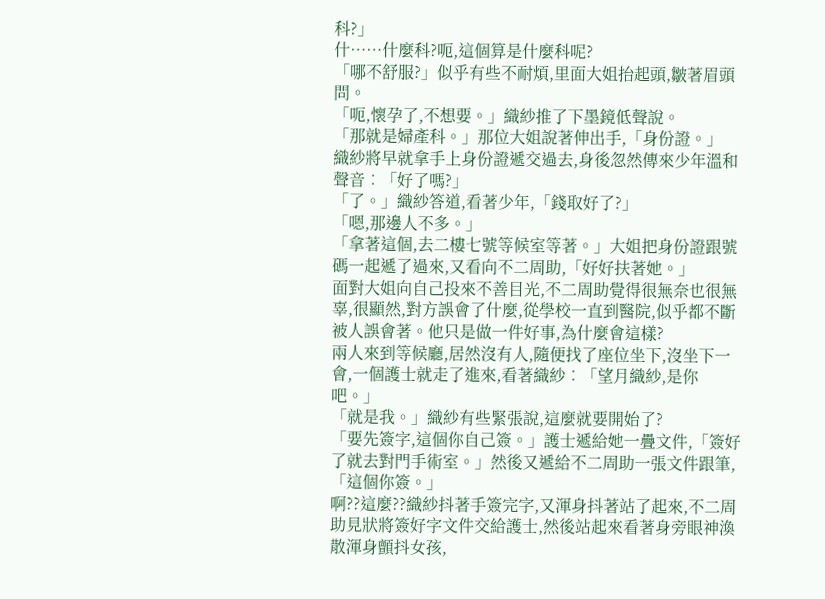科?」
什……什麼科?呃,這個算是什麼科呢?
「哪不舒服?」似乎有些不耐煩,里面大姐抬起頭,皺著眉頭問。
「呃,懷孕了,不想要。」織紗推了下墨鏡低聲說。
「那就是婦產科。」那位大姐說著伸出手,「身份證。」
織紗將早就拿手上身份證遞交過去,身後忽然傳來少年溫和聲音︰「好了嗎?」
「了。」織紗答道,看著少年,「錢取好了?」
「嗯,那邊人不多。」
「拿著這個,去二樓七號等候室等著。」大姐把身份證跟號碼一起遞了過來,又看向不二周助,「好好扶著她。」
面對大姐向自己投來不善目光,不二周助覺得很無奈也很無辜,很顯然,對方誤會了什麼,從學校一直到醫院,似乎都不斷被人誤會著。他只是做一件好事,為什麼會這樣?
兩人來到等候廳,居然沒有人,隨便找了座位坐下,沒坐下一會,一個護士就走了進來,看著織紗︰「望月織紗,是你吧。」
「就是我。」織紗有些緊張說,這麼就要開始了?
「要先簽字,這個你自己簽。」護士遞給她一疊文件,「簽好了就去對門手術室。」然後又遞給不二周助一張文件跟筆,「這個你簽。」
啊??這麼??織紗抖著手簽完字,又渾身抖著站了起來,不二周助見狀將簽好字文件交給護士,然後站起來看著身旁眼神渙散渾身顫抖女孩,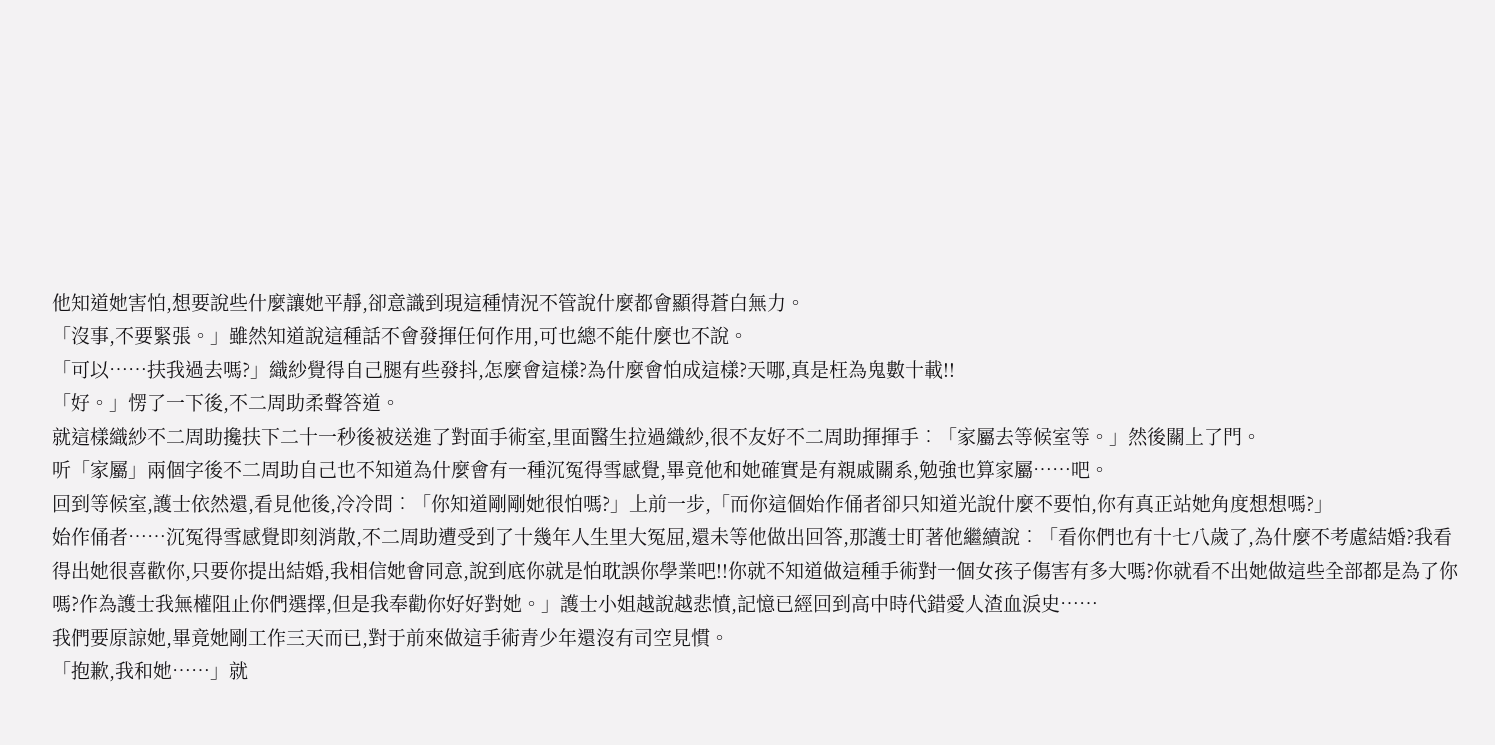他知道她害怕,想要說些什麼讓她平靜,卻意識到現這種情況不管說什麼都會顯得蒼白無力。
「沒事,不要緊張。」雖然知道說這種話不會發揮任何作用,可也總不能什麼也不說。
「可以……扶我過去嗎?」織紗覺得自己腿有些發抖,怎麼會這樣?為什麼會怕成這樣?天哪,真是枉為鬼數十載!!
「好。」愣了一下後,不二周助柔聲答道。
就這樣織紗不二周助攙扶下二十一秒後被送進了對面手術室,里面醫生拉過織紗,很不友好不二周助揮揮手︰「家屬去等候室等。」然後關上了門。
听「家屬」兩個字後不二周助自己也不知道為什麼會有一種沉冤得雪感覺,畢竟他和她確實是有親戚關系,勉強也算家屬……吧。
回到等候室,護士依然還,看見他後,冷冷問︰「你知道剛剛她很怕嗎?」上前一步,「而你這個始作俑者卻只知道光說什麼不要怕,你有真正站她角度想想嗎?」
始作俑者……沉冤得雪感覺即刻消散,不二周助遭受到了十幾年人生里大冤屈,還未等他做出回答,那護士盯著他繼續說︰「看你們也有十七八歲了,為什麼不考慮結婚?我看得出她很喜歡你,只要你提出結婚,我相信她會同意,說到底你就是怕耽誤你學業吧!!你就不知道做這種手術對一個女孩子傷害有多大嗎?你就看不出她做這些全部都是為了你嗎?作為護士我無權阻止你們選擇,但是我奉勸你好好對她。」護士小姐越說越悲憤,記憶已經回到高中時代錯愛人渣血淚史……
我們要原諒她,畢竟她剛工作三天而已,對于前來做這手術青少年還沒有司空見慣。
「抱歉,我和她……」就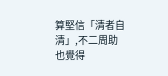算堅信「清者自清」,不二周助也覺得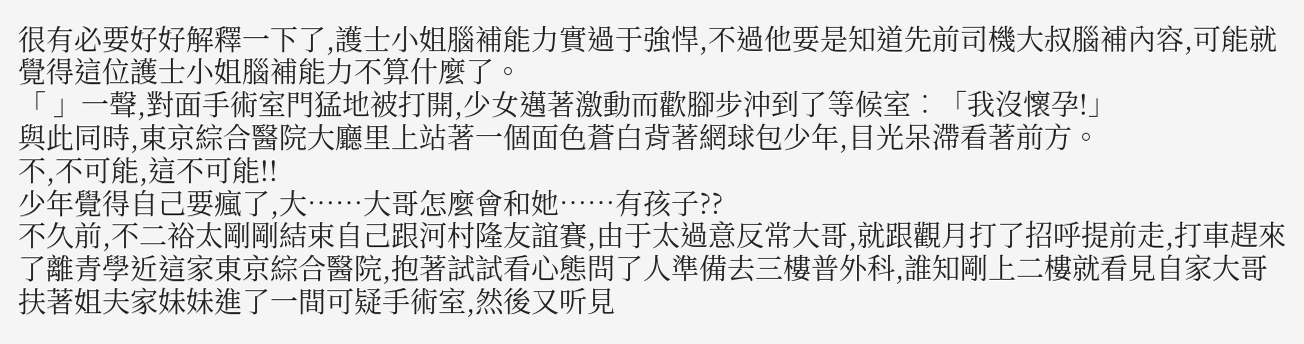很有必要好好解釋一下了,護士小姐腦補能力實過于強悍,不過他要是知道先前司機大叔腦補內容,可能就覺得這位護士小姐腦補能力不算什麼了。
「 」一聲,對面手術室門猛地被打開,少女邁著激動而歡腳步沖到了等候室︰「我沒懷孕!」
與此同時,東京綜合醫院大廳里上站著一個面色蒼白背著網球包少年,目光呆滯看著前方。
不,不可能,這不可能!!
少年覺得自己要瘋了,大……大哥怎麼會和她……有孩子??
不久前,不二裕太剛剛結束自己跟河村隆友誼賽,由于太過意反常大哥,就跟觀月打了招呼提前走,打車趕來了離青學近這家東京綜合醫院,抱著試試看心態問了人準備去三樓普外科,誰知剛上二樓就看見自家大哥扶著姐夫家妹妹進了一間可疑手術室,然後又听見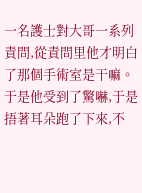一名護士對大哥一系列責問,從責問里他才明白了那個手術室是干嘛。
于是他受到了驚嚇,于是捂著耳朵跑了下來,不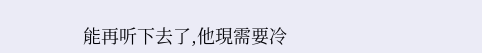能再听下去了,他現需要冷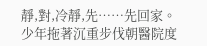靜,對,冷靜,先……先回家。
少年拖著沉重步伐朝醫院度